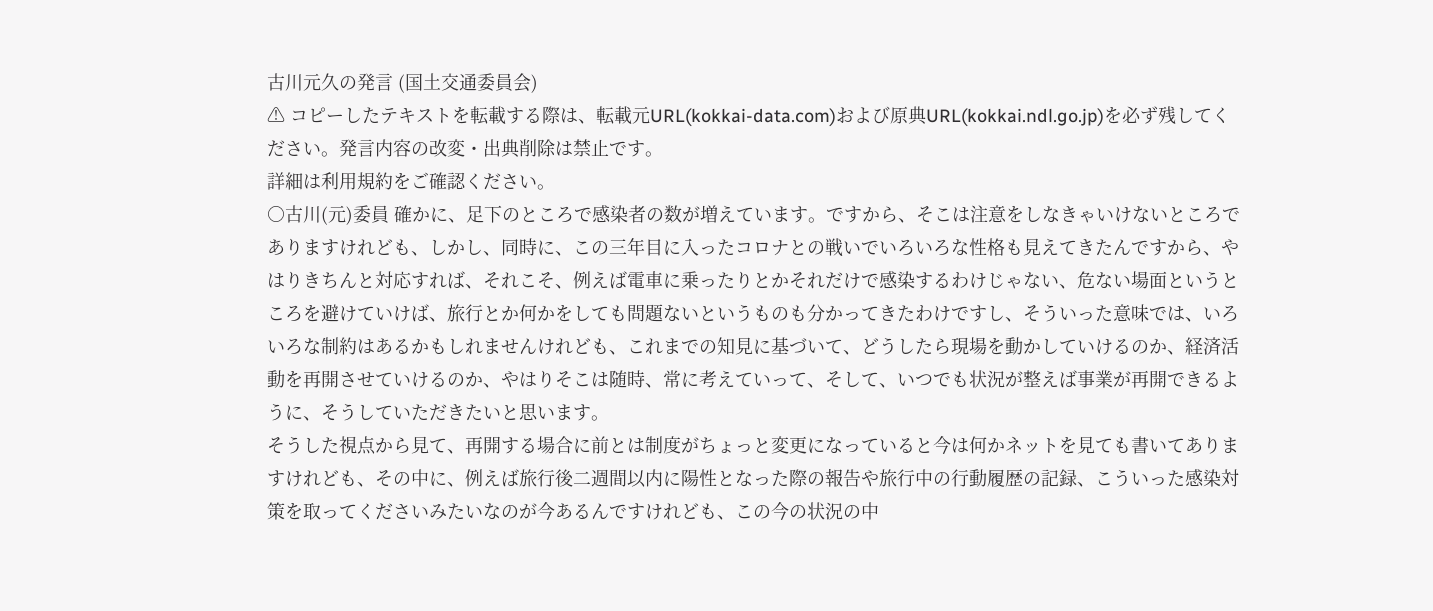古川元久の発言 (国土交通委員会)
⚠ コピーしたテキストを転載する際は、転載元URL(kokkai-data.com)および原典URL(kokkai.ndl.go.jp)を必ず残してください。発言内容の改変・出典削除は禁止です。
詳細は利用規約をご確認ください。
○古川(元)委員 確かに、足下のところで感染者の数が増えています。ですから、そこは注意をしなきゃいけないところでありますけれども、しかし、同時に、この三年目に入ったコロナとの戦いでいろいろな性格も見えてきたんですから、やはりきちんと対応すれば、それこそ、例えば電車に乗ったりとかそれだけで感染するわけじゃない、危ない場面というところを避けていけば、旅行とか何かをしても問題ないというものも分かってきたわけですし、そういった意味では、いろいろな制約はあるかもしれませんけれども、これまでの知見に基づいて、どうしたら現場を動かしていけるのか、経済活動を再開させていけるのか、やはりそこは随時、常に考えていって、そして、いつでも状況が整えば事業が再開できるように、そうしていただきたいと思います。
そうした視点から見て、再開する場合に前とは制度がちょっと変更になっていると今は何かネットを見ても書いてありますけれども、その中に、例えば旅行後二週間以内に陽性となった際の報告や旅行中の行動履歴の記録、こういった感染対策を取ってくださいみたいなのが今あるんですけれども、この今の状況の中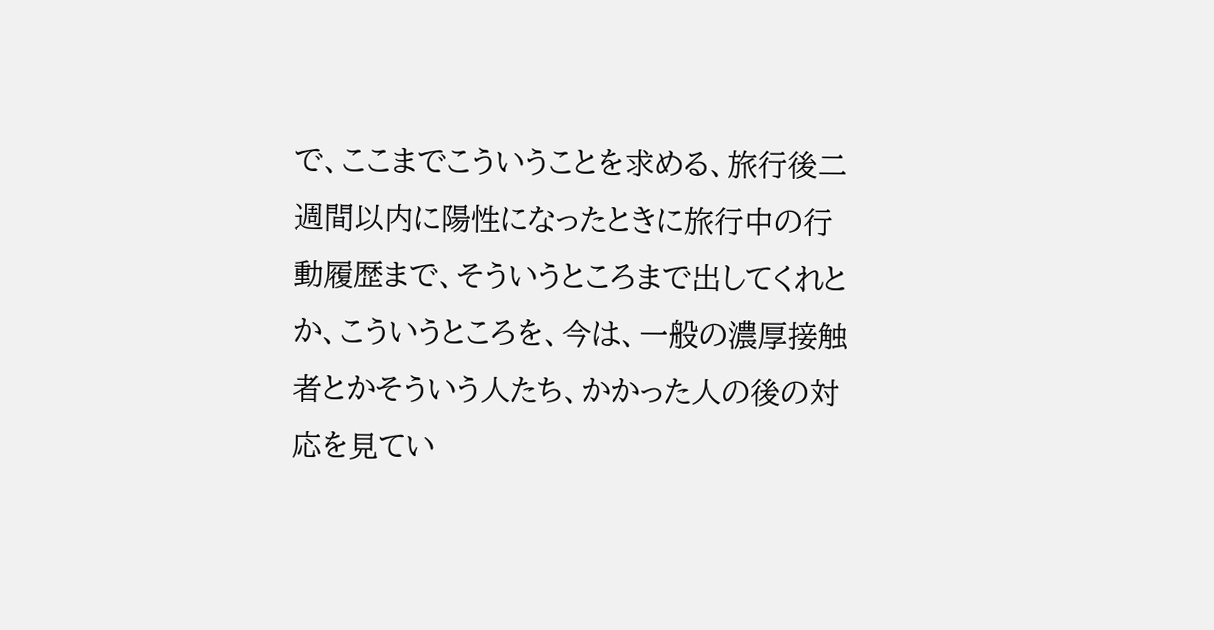で、ここまでこういうことを求める、旅行後二週間以内に陽性になったときに旅行中の行動履歴まで、そういうところまで出してくれとか、こういうところを、今は、一般の濃厚接触者とかそういう人たち、かかった人の後の対応を見てい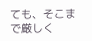ても、そこまで厳しく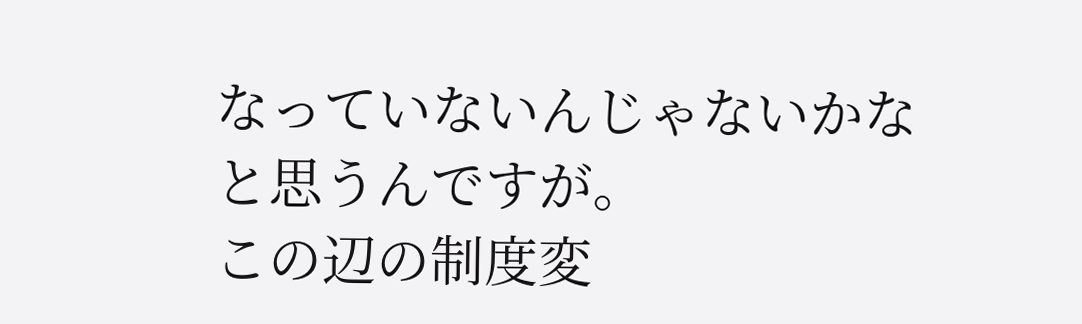なっていないんじゃないかなと思うんですが。
この辺の制度変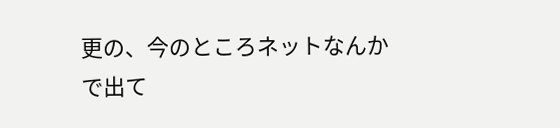更の、今のところネットなんかで出て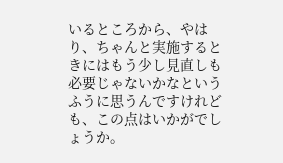いるところから、やはり、ちゃんと実施するときにはもう少し見直しも必要じゃないかなというふうに思うんですけれども、この点はいかがでしょうか。